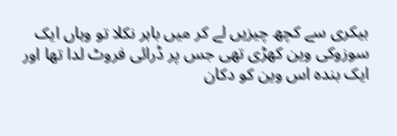بیکری سے کچھ چیزیں لے کر میں باہر نکلا تو وہاں ایک
سوزوکی وین کھڑی تھی جس پر ڈرائی فروٹ لدا تھا اور ایک بندہ اس وین کو دکان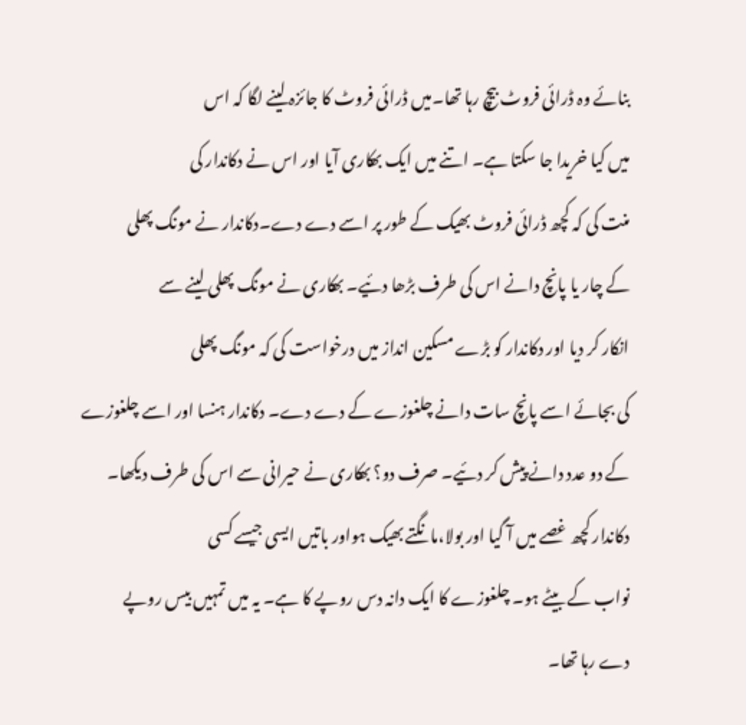بنائے وہ ڈرائی فروٹ بیچ رہا تھا۔میں ڈرائی فروٹ کا جائزہ لینے لگا کہ اس
میں کیا خریدا جا سکتا ہے۔ اتنے میں ایک بھکاری آیا اور اس نے دکاندار کی
منت کی کہ کچھ ڈرائی فروٹ بھیک کے طور پر اسے دے دے۔دکاندار نے مونگ پھلی
کے چار یا پانچ دانے اس کی طرف بڑھا دئیے۔ بھکاری نے مونگ پھلی لینے سے
انکار کر دیا اور دکاندار کو بڑے مسکین انداز میں درخواست کی کہ مونگ پھلی
کی بجائے اسے پانچ سات دانے چلغوزے کے دے دے۔ دکاندار ہنسا اور اسے چلغوزے
کے دو عدد دانے پیش کر دئیے۔ صرف دو؟ بھکاری نے حیرانی سے اس کی طرف دیکھا۔
دکاندار کچھ غصے میں آ گیا اور بولا،مانگتے بھیک ہواور باتیں ایسی جیسے کسی
نواب کے بیٹے ہو۔ چلغوزے کا ایک دانہ دس روپے کا ہے۔ یہ میں تمہیں بیس روپے
دے رہا تھا۔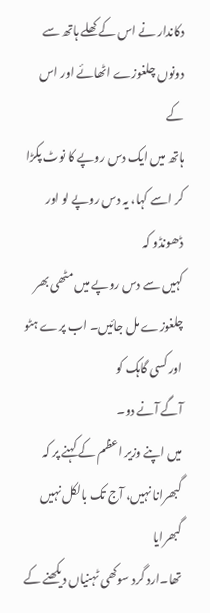دکاندار نے اس کے کھلے ہاتھ سے دونوں چلغوزے اٹھائے اور اس کے
ہاتھ میں ایک دس روپے کا نوٹ پکڑا کر اسے کہا، یہ دس روپے لو اور ڈھونڈو کہ
کہیں سے دس روپے میں مٹھی بھر چلغوزے مل جائیں۔ اب پرے ہٹو اور کسی گاہک کو
آگے آنے دو۔
میں اپنے وزیر اعظم کے کہنے پر کہ گبھرانا نہیں، آج تک بالکل نہیں گبھرایا
تھا۔ارد گرد سوکھی ٹہنیاں دیکھنے کے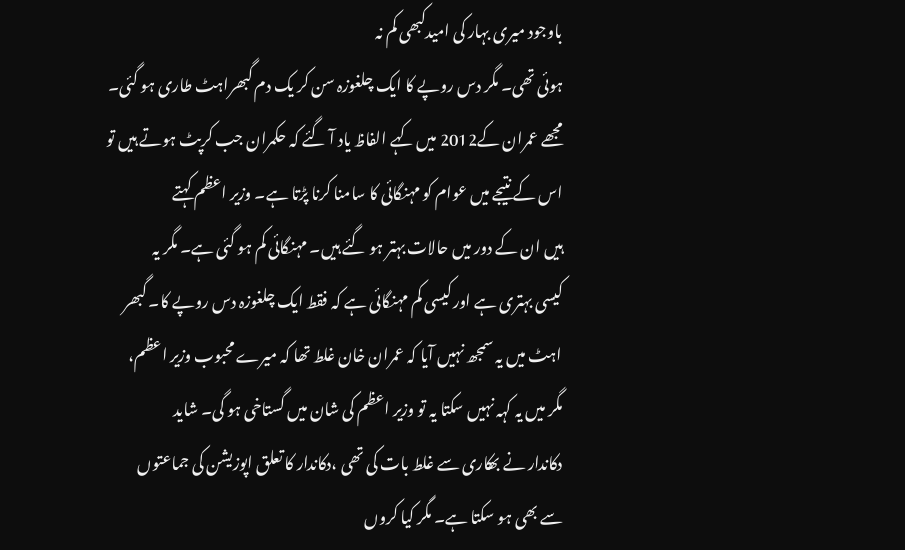باوجود میری بہار کی امیدکبھی کم نہ
ہوئی تھی۔ مگر دس روپے کا ایک چلغوزہ سن کر یک دم گبھراہٹ طاری ہو گئی۔
مجھے عمران کے2012 میں کہے الفاظ یاد آ گئے کہ حکمران جب کرپٹ ہوتے ہیں تو
اس کے نتیجے میں عوام کو مہنگائی کا سامنا کرنا پڑتا ہے۔ وزیر اعظم کہتے
ہیں ان کے دور میں حالات بہتر ہو گئے ہیں۔ مہنگائی کم ہو گئی ہے۔ مگر یہ
کیسی بہتری ہے اور کیسی کم مہنگائی ہے کہ فقط ایک چلغوزہ دس روپے کا۔ گبھر
اہٹ میں یہ سمجھ نہیں آیا کہ عمران خان غلط تھا کہ میرے محبوب وزیر اعظم،
مگر میں یہ کہہ نہیں سکتا یہ تو وزیر اعظم کی شان میں گستاخی ہو گی۔ شاید
دکاندار نے بھکاری سے غلط بات کی تھی ،دکاندار کا تعلق اپوزیشن کی جماعتوں
سے بھی ہو سکتا ہے۔ مگر کیا کروں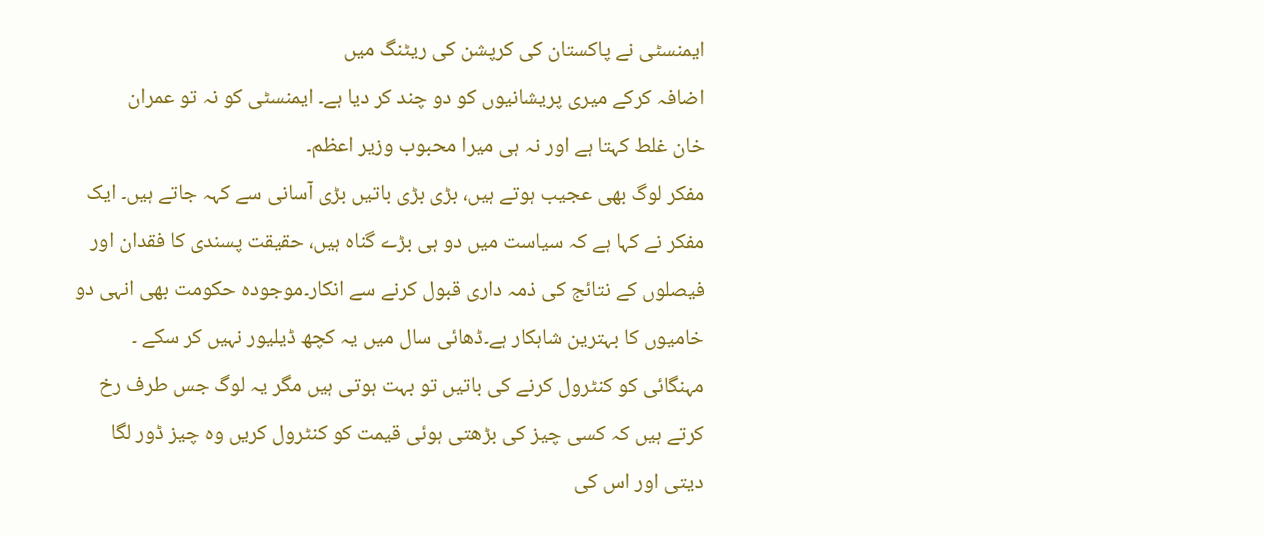ایمنسٹی نے پاکستان کی کرپشن کی ریٹنگ میں
اضافہ کرکے میری پریشانیوں کو دو چند کر دیا ہے۔ ایمنسٹی کو نہ تو عمران
خان غلط کہتا ہے اور نہ ہی میرا محبوب وزیر اعظم۔
مفکر لوگ بھی عجیب ہوتے ہیں، بڑی بڑی باتیں بڑی آسانی سے کہہ جاتے ہیں۔ ایک
مفکر نے کہا ہے کہ سیاست میں دو ہی بڑے گناہ ہیں، حقیقت پسندی کا فقدان اور
فیصلوں کے نتائج کی ذمہ داری قبول کرنے سے انکار۔موجودہ حکومت بھی انہی دو
خامیوں کا بہترین شاہکار ہے۔ڈھائی سال میں یہ کچھ ڈیلیور نہیں کر سکے ۔
مہنگائی کو کنٹرول کرنے کی باتیں تو بہت ہوتی ہیں مگر یہ لوگ جس طرف رخ
کرتے ہیں کہ کسی چیز کی بڑھتی ہوئی قیمت کو کنٹرول کریں وہ چیز ڈور لگا
دیتی اور اس کی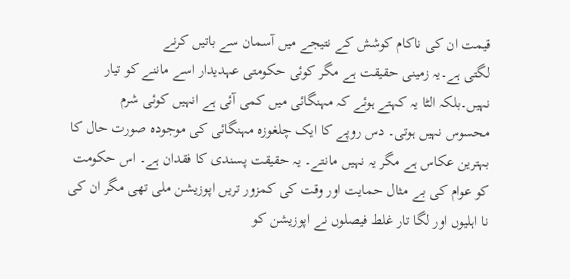قیمت ان کی ناکام کوشش کے نتیجے میں آسمان سے باتیں کرنے
لگتی ہے۔یہ زمینی حقیقت ہے مگر کوئی حکومتی عہدیدار اسے ماننے کو تیار
نہیں۔بلکہ الٹا یہ کہتے ہوئے کہ مہنگائی میں کمی آئی ہے انہیں کوئی شرم
محسوس نہیں ہوتی۔ دس روپے کا ایک چلغوزہ مہنگائی کی موجودہ صورت حال کا
بہترین عکاس ہے مگر یہ نہیں مانتے۔ یہ حقیقت پسندی کا فقدان ہے۔ اس حکومت
کو عوام کی بے مثال حمایت اور وقت کی کمزور تریں اپوزیشن ملی تھی مگر ان کی
نا اہلیوں اور لگا تار غلط فیصلوں نے اپوزیشن کو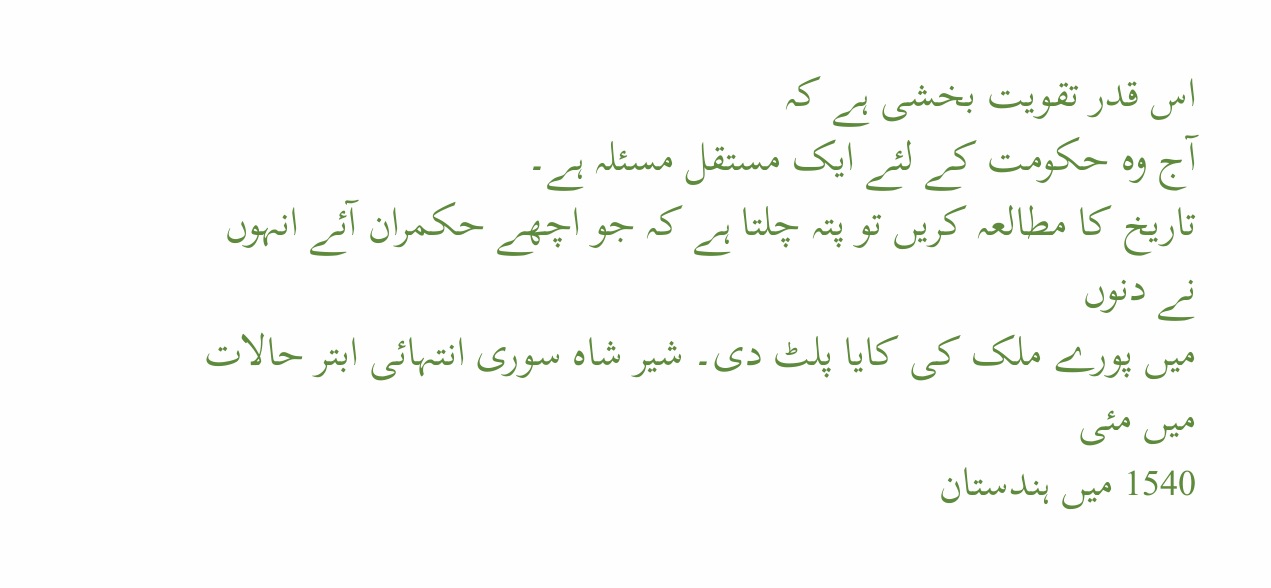اس قدر تقویت بخشی ہے کہ
آج وہ حکومت کے لئے ایک مستقل مسئلہ ہے۔
تاریخ کا مطالعہ کریں تو پتہ چلتا ہے کہ جو اچھے حکمران آئے انہوں نے دنوں
میں پورے ملک کی کایا پلٹ دی۔ شیر شاہ سوری انتہائی ابتر حالات میں مئی
1540 میں ہندستان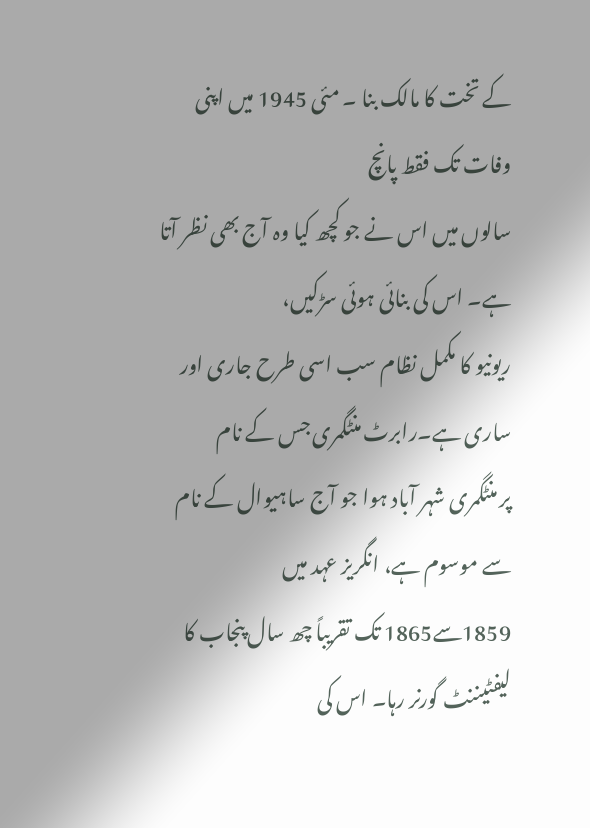کے تخت کا مالک بنا ۔ مئی 1945 میں اپنی وفات تک فقط پانچ
سالوں میں اس نے جو کچھ کیا وہ آج بھی نظر آتا ہے۔ اس کی بنائی ہوئی سڑکیں،
ریونیو کا مکمل نظام سب اسی طرح جاری اور ساری ہے۔رابرٹ منٹگمری جس کے نام
پر منٹگمری شہر آباد ہوا جو آج ساہیوال کے نام سے موسوم ہے، انگریز عہد میں
1859سے1865 تک تقریباً چھ سال پنجاب کا لیفٹیننٹ گورنر رہا۔ اس کی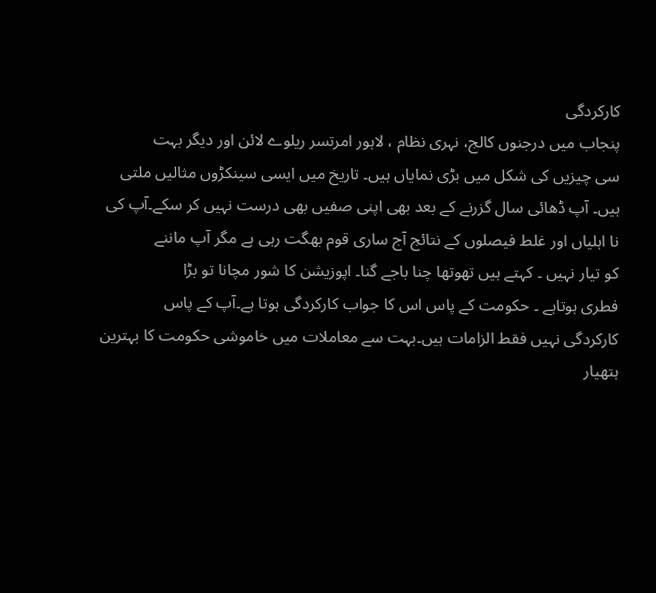کارکردگی
پنجاب میں درجنوں کالج، نہری نظام ، لاہور امرتسر ریلوے لائن اور دیگر بہت
سی چیزیں کی شکل میں بڑی نمایاں ہیں۔ تاریخ میں ایسی سینکڑوں مثالیں ملتی
ہیں۔ آپ ڈھائی سال گزرنے کے بعد بھی اپنی صفیں بھی درست نہیں کر سکے۔آپ کی
نا اہلیاں اور غلط فیصلوں کے نتائج آج ساری قوم بھگت رہی ہے مگر آپ ماننے
کو تیار نہیں ۔ کہتے ہیں تھوتھا چنا باجے گنا۔ اپوزیشن کا شور مچانا تو بڑا
فطری ہوتاہے ۔ حکومت کے پاس اس کا جواب کارکردگی ہوتا ہے۔آپ کے پاس
کارکردگی نہیں فقط الزامات ہیں۔بہت سے معاملات میں خاموشی حکومت کا بہترین
ہتھیار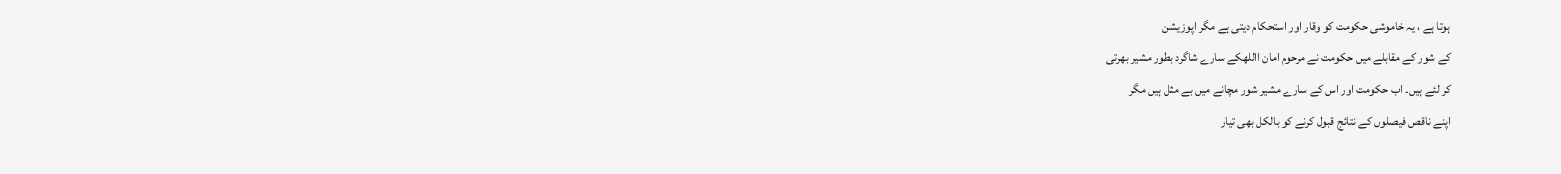ہوتا ہے ، یہ خاموشی حکومت کو وقار اور استحکام دیتی ہے مگر اپوزیشن
کے شور کے مقابلے میں حکومت نے مرحوم امان االلهکے سارے شاگرد بطور مشیر بھرتی
کر لئے ہیں۔ اب حکومت اور اس کے سارے مشیر شور مچانے میں بے مثل ہیں مگر
اپنے ناقص فیصلوں کے نتائج قبول کرنے کو بالکل بھی تیار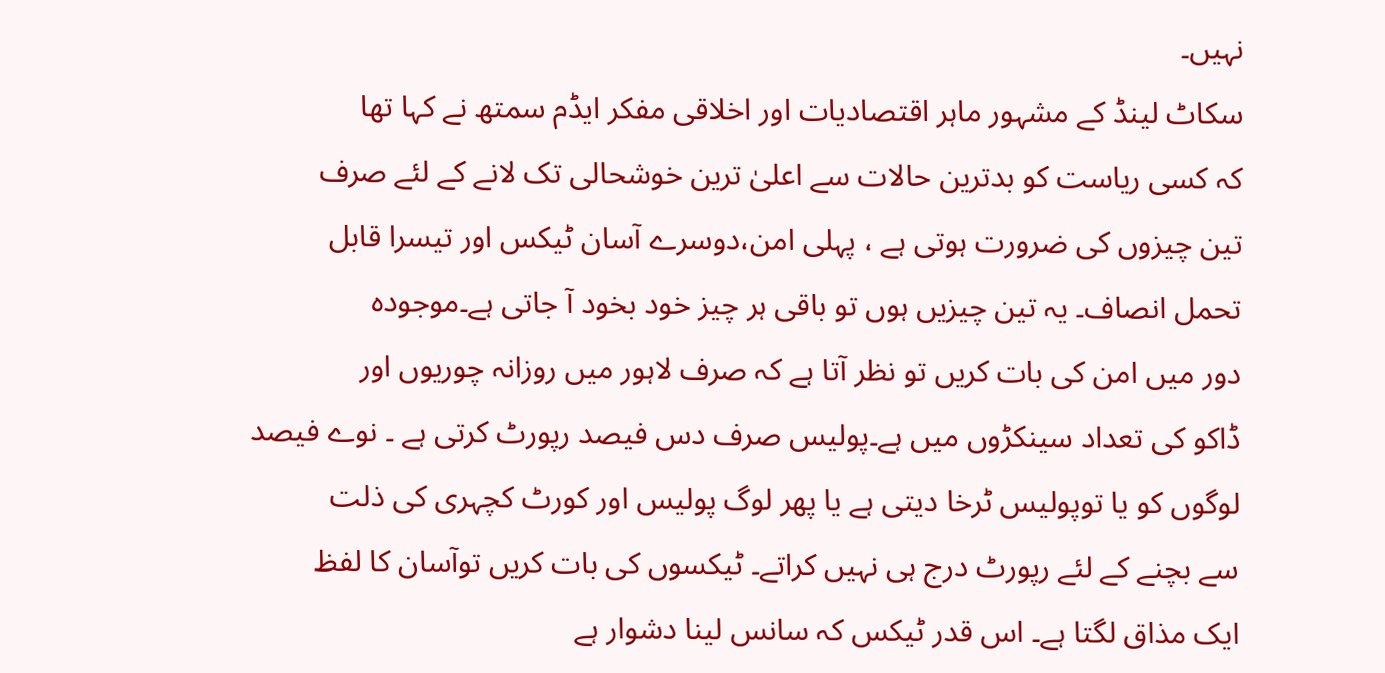نہیں۔
سکاٹ لینڈ کے مشہور ماہر اقتصادیات اور اخلاقی مفکر ایڈم سمتھ نے کہا تھا
کہ کسی ریاست کو بدترین حالات سے اعلیٰ ترین خوشحالی تک لانے کے لئے صرف
تین چیزوں کی ضرورت ہوتی ہے ، پہلی امن،دوسرے آسان ٹیکس اور تیسرا قابل
تحمل انصاف۔ یہ تین چیزیں ہوں تو باقی ہر چیز خود بخود آ جاتی ہے۔موجودہ
دور میں امن کی بات کریں تو نظر آتا ہے کہ صرف لاہور میں روزانہ چوریوں اور
ڈاکو کی تعداد سینکڑوں میں ہے۔پولیس صرف دس فیصد رپورٹ کرتی ہے ۔ نوے فیصد
لوگوں کو یا توپولیس ٹرخا دیتی ہے یا پھر لوگ پولیس اور کورٹ کچہری کی ذلت
سے بچنے کے لئے رپورٹ درج ہی نہیں کراتے۔ ٹیکسوں کی بات کریں توآسان کا لفظ
ایک مذاق لگتا ہے۔ اس قدر ٹیکس کہ سانس لینا دشوار ہے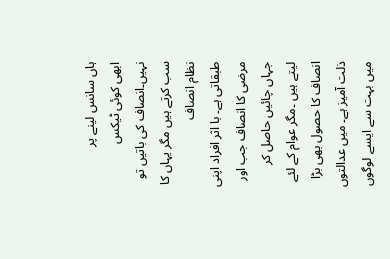ہاں سانس لینے پر
ابھی کوئی ٹیکس نہیں۔انصاف کی باتیں تو سب کرتے ہیں مگر یہاں کا نظام انصاف
طبقاتی ہے۔ با اثر افراد اپنی مرضی کا انصاف جب اور جہاں چائیں حاصل کر
لیتے ہیں ۔مگر عوام کے لئے انصاف کا حصول بھی بڑا ذلت آمیز ہے۔ میں عدالتوں
میں بہت سے ایسے لوگوں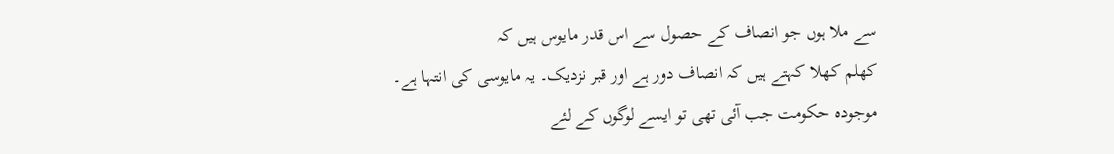سے ملا ہوں جو انصاف کے حصول سے اس قدر مایوس ہیں کہ
کھلم کھلا کہتے ہیں کہ انصاف دور ہے اور قبر نزدیک۔ یہ مایوسی کی انتہا ہے۔
موجودہ حکومت جب آئی تھی تو ایسے لوگوں کے لئے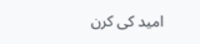امید کی کرن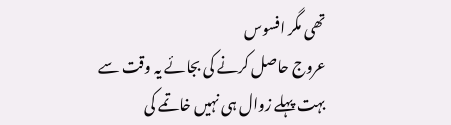تھی مگر افسوس
عروج حاصل کرنے کی بجائے یہ وقت سے بہت پہلے زوال ہی نہیں خاتمے کی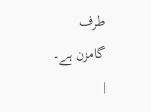طرف
گامزن ہے۔
|